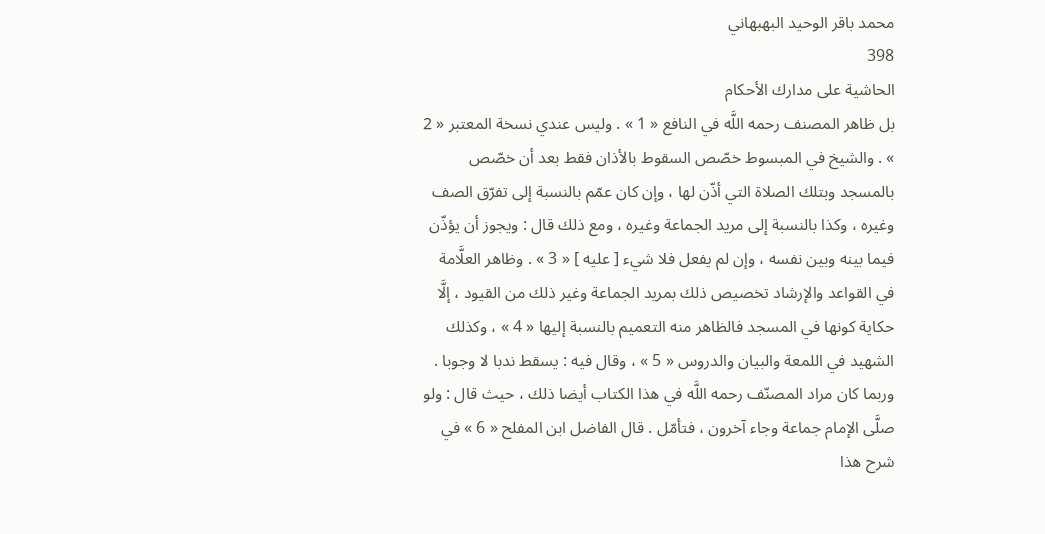محمد باقر الوحيد البهبهاني
398
الحاشية على مدارك الأحكام
بل ظاهر المصنف رحمه اللَّه في النافع « 1 » . وليس عندي نسخة المعتبر « 2 » . والشيخ في المبسوط خصّص السقوط بالأذان فقط بعد أن خصّص بالمسجد وبتلك الصلاة التي أذّن لها ، وإن كان عمّم بالنسبة إلى تفرّق الصف وغيره ، وكذا بالنسبة إلى مريد الجماعة وغيره ، ومع ذلك قال : ويجوز أن يؤذّن فيما بينه وبين نفسه ، وإن لم يفعل فلا شيء [ عليه ] « 3 » . وظاهر العلَّامة في القواعد والإرشاد تخصيص ذلك بمريد الجماعة وغير ذلك من القيود ، إلَّا حكاية كونها في المسجد فالظاهر منه التعميم بالنسبة إليها « 4 » ، وكذلك الشهيد في اللمعة والبيان والدروس « 5 » ، وقال فيه : يسقط ندبا لا وجوبا . وربما كان مراد المصنّف رحمه اللَّه في هذا الكتاب أيضا ذلك ، حيث قال : ولو صلَّى الإمام جماعة وجاء آخرون ، فتأمّل . قال الفاضل ابن المفلح « 6 » في شرح هذا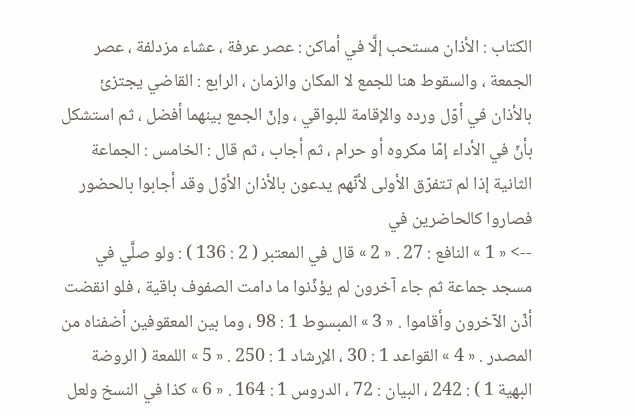الكتاب : الأذان مستحب إلَّا في أماكن : عصر عرفة ، عشاء مزدلفة ، عصر الجمعة ، والسقوط هنا للجمع لا المكان والزمان ، الرابع : القاضي يجتزئ بالأذان في أوّل ورده والإقامة للبواقي ، وإنّ الجمع بينهما أفضل ، ثم استشكل بأنّ في الأداء إمّا مكروه أو حرام ، ثم أجاب ، ثم قال : الخامس : الجماعة الثانية إذا لم تتفرّق الأولى لأنّهم يدعون بالأذان الأوّل وقد أجابوا بالحضور فصاروا كالحاضرين في
--> « 1 » النافع : 27 . « 2 » قال في المعتبر ( 2 : 136 ) : ولو صلَّي في مسجد جماعة ثم جاء آخرون لم يؤذّنوا ما دامت الصفوف باقية ، فلو انقضت أذّن الآخرون وأقاموا . « 3 » المبسوط 1 : 98 ، وما بين المعقوفين أضفناه من المصدر . « 4 » القواعد 1 : 30 ، الإرشاد 1 : 250 . « 5 » اللمعة ( الروضة البهية 1 ) : 242 ، البيان : 72 ، الدروس 1 : 164 . « 6 » كذا في النسخ ولعل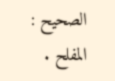الصحيح : المفلح .